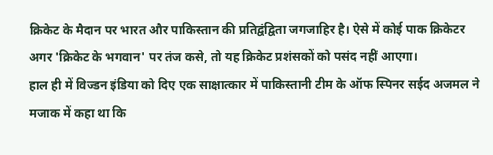क्रिकेट के मैदान पर भारत और पाकिस्तान की प्रतिद्वंद्विता जगजाहिर है। ऐसे में कोई पाक क्रिकेटर अगर 'क्रिकेट के भगवान' पर तंज कसे, तो यह क्रिकेट प्रशंसकों को पसंद नहीं आएगा।
हाल ही में विज्डन इंडिया को दिए एक साक्षात्कार में पाकिस्तानी टीम के ऑफ स्पिनर सईद अजमल ने मजाक में कहा था कि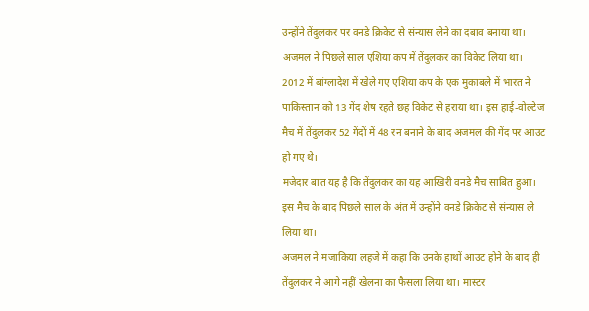उन्होंने तेंदुलकर पर वनडे क्रिकेट से संन्यास लेने का दबाव बनाया था। अजमल ने पिछले साल एशिया कप में तेंदुलकर का विकेट लिया था।
2012 में बांग्लादेश में खेले गए एशिया कप के एक मुकाबले में भारत ने पाकिस्तान को 13 गेंद शेष रहते छह विकेट से हराया था। इस हाई-वोल्टेज मैच में तेंदुलकर 52 गेंदों में 48 रन बनाने के बाद अजमल की गेंद पर आउट हो गए थे।
मजेदार बात यह है कि तेंदुलकर का यह आखिरी वनडे मैच साबित हुआ। इस मैच के बाद पिछले साल के अंत में उन्होंने वनडे क्रिकेट से संन्यास ले लिया था।
अजमल ने मजाकिया लहजे में कहा कि उनके हाथों आउट होने के बाद ही तेंदुलकर ने आगे नहीं खेलना का फैसला लिया था। मास्टर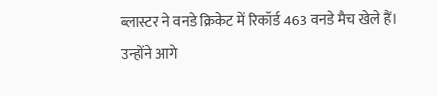ब्लास्टर ने वनडे क्रिकेट में रिकॉर्ड 463 वनडे मैच खेले हैं।
उन्होंने आगे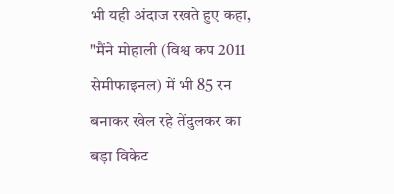भी यही अंदाज रखते हुए कहा, "मैंने मोहाली (विश्व कप 2011 सेमीफाइनल) में भी 85 रन बनाकर खेल रहे तेंदुलकर का बड़ा विकेट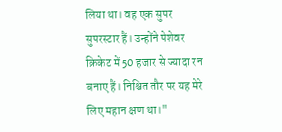लिया था। वह एक सुपर सुपरस्टार हैं। उन्होंने पेशेवर क्रिकेट में 50 हजार से ज्यादा रन बनाए हैं। निश्चित तौर पर यह मेरे लिए महान क्षण था।"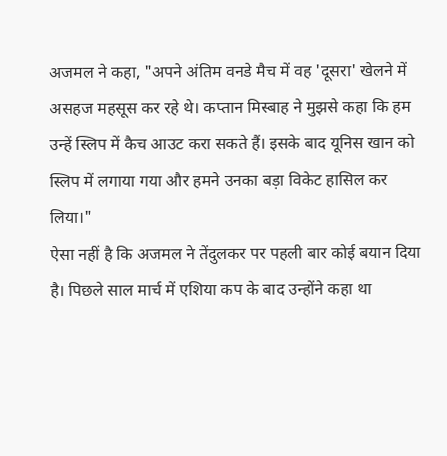अजमल ने कहा, "अपने अंतिम वनडे मैच में वह 'दूसरा' खेलने में असहज महसूस कर रहे थे। कप्तान मिस्बाह ने मुझसे कहा कि हम उन्हें स्लिप में कैच आउट करा सकते हैं। इसके बाद यूनिस खान को स्लिप में लगाया गया और हमने उनका बड़ा विकेट हासिल कर लिया।"
ऐसा नहीं है कि अजमल ने तेंदुलकर पर पहली बार कोई बयान दिया है। पिछले साल मार्च में एशिया कप के बाद उन्होंने कहा था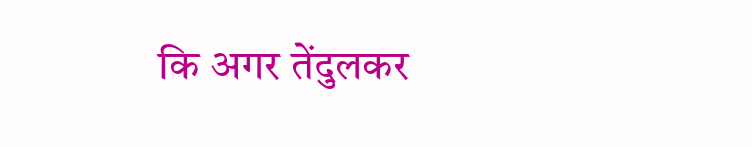कि अगर तेंदुलकर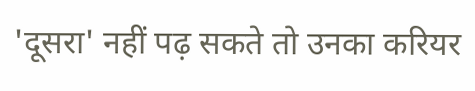'दूसरा' नहीं पढ़ सकते तो उनका करियर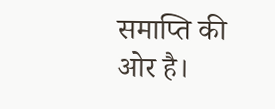समाप्ति की ओर है।